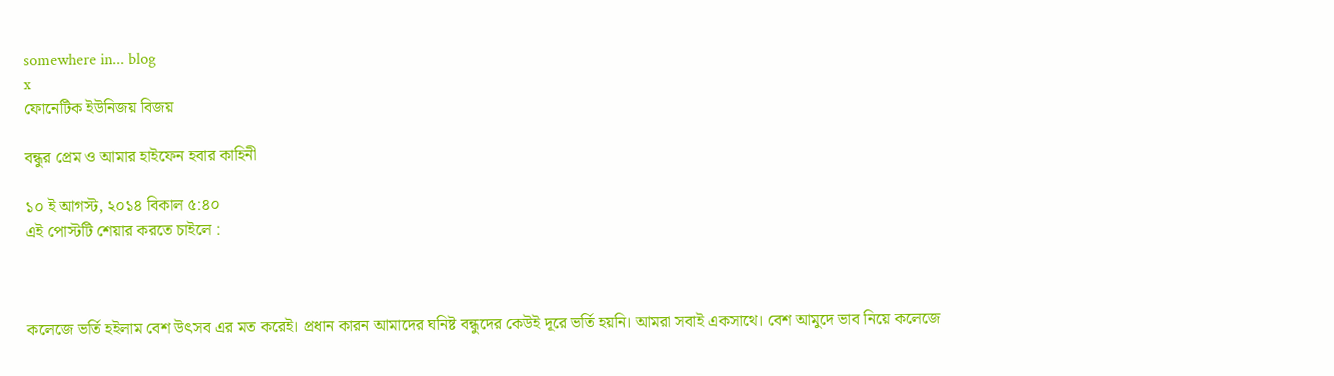somewhere in... blog
x
ফোনেটিক ইউনিজয় বিজয়

বন্ধুর প্রেম ও আমার হাইফেন হবার কাহিনী

১০ ই আগস্ট, ২০১৪ বিকাল ৫:৪০
এই পোস্টটি শেয়ার করতে চাইলে :



কলেজে ভর্তি হইলাম বেশ উৎসব এর মত করেই। প্রধান কারন আমাদের ঘনিষ্ট বন্ধুদের কেউই দূরে ভর্তি হয়নি। আমরা সবাই একসাথে। বেশ আমুদে ভাব নিয়ে কলেজে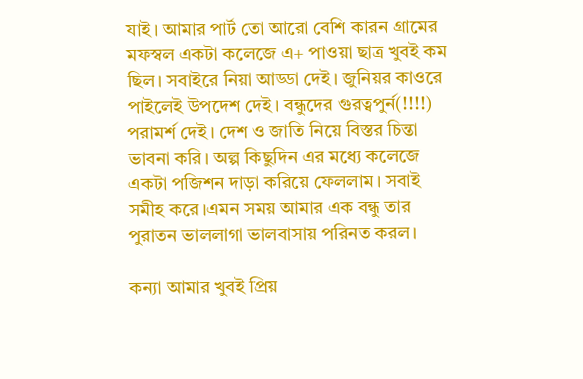যাই। আমার পার্ট তো আরো বেশি কারন গ্রামের মফস্বল একটা কলেজে এ+ পাওয়া ছাত্র খুবই কম ছিল। সবাইরে নিয়া আড্ডা দেই। জুনিয়র কাওরে পাইলেই উপদেশ দেই। বন্ধুদের গুরত্বপুর্ন(!!!!) পরামর্শ দেই। দেশ ও জাতি নিয়ে বিস্তর চিন্তা ভাবনা করি। অল্প কিছুদিন এর মধ্যে কলেজে একটা পজিশন দাড়া করিয়ে ফেললাম। সবাই সমীহ করে।এমন সময় আমার এক বন্ধু তার পুরাতন ভাললাগা ভালবাসায় পরিনত করল।

কন্যা আমার খুবই প্রিয়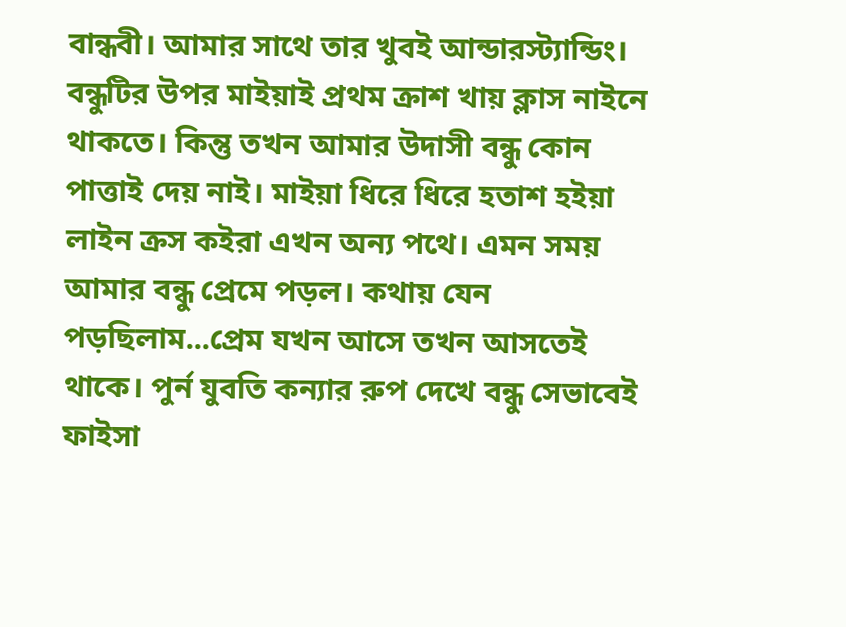বান্ধবী। আমার সাথে তার খুবই আন্ডারস্ট্যান্ডিং। বন্ধুটির উপর মাইয়াই প্রথম ক্রাশ খায় ক্লাস নাইনে থাকতে। কিন্তু তখন আমার উদাসী বন্ধু কোন পাত্তাই দেয় নাই। মাইয়া ধিরে ধিরে হতাশ হইয়া লাইন ক্রস কইরা এখন অন্য পথে। এমন সময় আমার বন্ধু প্রেমে পড়ল। কথায় যেন পড়ছিলাম...প্রেম যখন আসে তখন আসতেই থাকে। পুর্ন যুবতি কন্যার রুপ দেখে বন্ধু সেভাবেই ফাইসা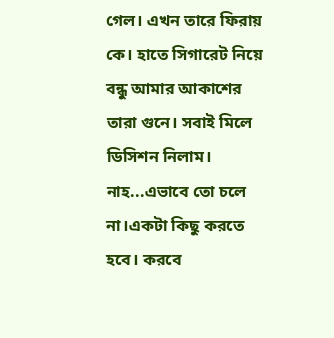গেল। এখন তারে ফিরায় কে। হাতে সিগারেট নিয়ে বন্ধু আমার আকাশের তারা গুনে। সবাই মিলে ডিসিশন নিলাম। নাহ...এভাবে তো চলে না।একটা কিছু করতে হবে। করবে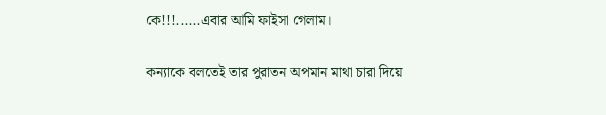কে!!!......এবার আমি ফাইসা গেলাম।

কন্যাকে বলতেই তার পুরাতন অপমান মাথা চারা দিয়ে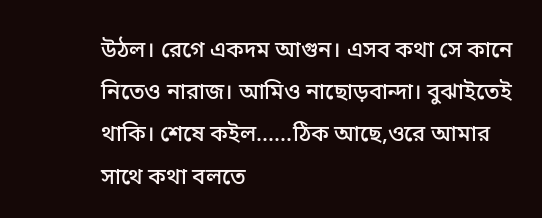উঠল। রেগে একদম আগুন। এসব কথা সে কানে নিতেও নারাজ। আমিও নাছোড়বান্দা। বুঝাইতেই থাকি। শেষে কইল......ঠিক আছে,ওরে আমার সাথে কথা বলতে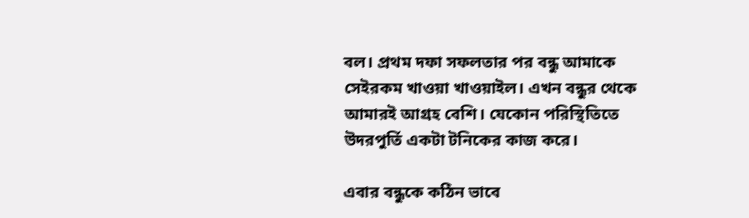বল। প্রথম দফা সফলতার পর বন্ধু আমাকে সেইরকম খাওয়া খাওয়াইল। এখন বন্ধুর থেকে আমারই আগ্রহ বেশি। যেকোন পরিস্থিতিতে উদরপুর্তি একটা টনিকের কাজ করে।

এবার বন্ধুকে কঠিন ভাবে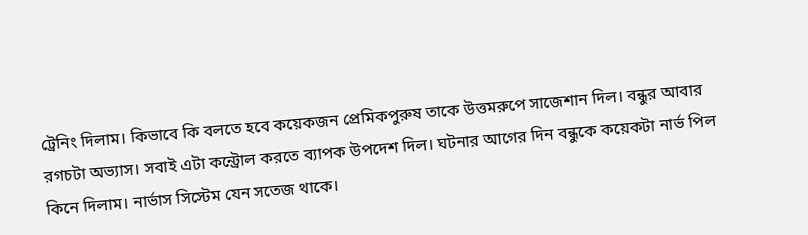ট্রেনিং দিলাম। কিভাবে কি বলতে হবে কয়েকজন প্রেমিকপুরুষ তাকে উত্তমরুপে সাজেশান দিল। বন্ধুর আবার রগচটা অভ্যাস। সবাই এটা কন্ট্রোল করতে ব্যাপক উপদেশ দিল। ঘটনার আগের দিন বন্ধুকে কয়েকটা নার্ভ পিল কিনে দিলাম। নার্ভাস সিস্টেম যেন সতেজ থাকে।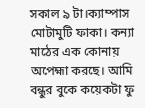সকাল ৯ টা।ক্যাম্পাস মোটামুটি ফাকা। কন্যা মাঠের এক কোনায় অপেহ্মা করছে। আমি বন্ধুর বুকে কয়েকটা ফু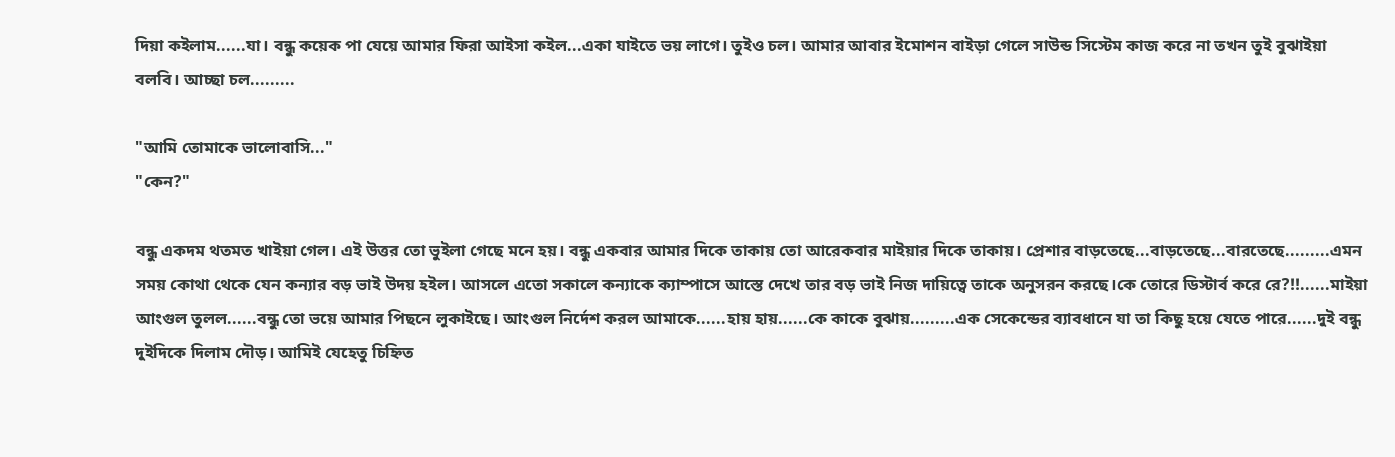দিয়া কইলাম......যা। বন্ধু কয়েক পা যেয়ে আমার ফিরা আইসা কইল...একা যাইতে ভয় লাগে। তুইও চল। আমার আবার ইমোশন বাইড়া গেলে সাউন্ড সিস্টেম কাজ করে না তখন তুই বুঝাইয়া বলবি। আচ্ছা চল.........

"আমি তোমাকে ভালোবাসি..."
"কেন?"

বন্ধু একদম থতমত খাইয়া গেল। এই উত্তর তো ভুইলা গেছে মনে হয়। বন্ধু একবার আমার দিকে তাকায় তো আরেকবার মাইয়ার দিকে তাকায়। প্রেশার বাড়তেছে...বাড়তেছে...বারতেছে.........এমন সময় কোথা থেকে যেন কন্যার বড় ভাই উদয় হইল। আসলে এতো সকালে কন্যাকে ক্যাম্পাসে আস্তে দেখে তার বড় ভাই নিজ দায়িত্বে তাকে অনুসরন করছে।কে তোরে ডিস্টার্ব করে রে?!!......মাইয়া আংগুল তুলল......বন্ধু তো ভয়ে আমার পিছনে লুকাইছে। আংগুল নির্দেশ করল আমাকে......হায় হায়......কে কাকে বুঝায়.........এক সেকেন্ডের ব্যাবধানে যা তা কিছু হয়ে যেতে পারে......দুই বন্ধু দুইদিকে দিলাম দৌড়। আমিই যেহেতু চিহ্নিত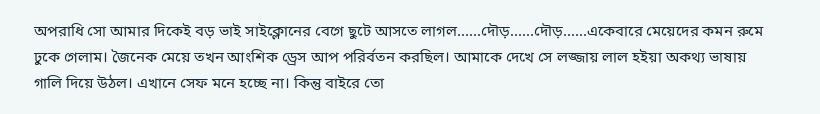অপরাধি সো আমার দিকেই বড় ভাই সাইক্লোনের বেগে ছুটে আসতে লাগল......দৌড়......দৌড়......একেবারে মেয়েদের কমন রুমে ঢুকে গেলাম। জৈনেক মেয়ে তখন আংশিক ড্রেস আপ পরির্বতন করছিল। আমাকে দেখে সে লজ্জায় লাল হইয়া অকথ্য ভাষায় গালি দিয়ে উঠল। এখানে সেফ মনে হচ্ছে না। কিন্তু বাইরে তো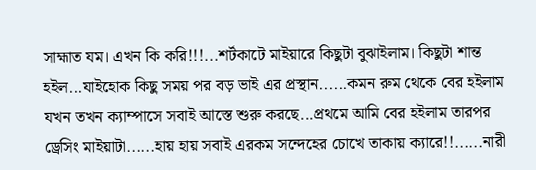সাহ্মাত যম। এখন কি করি!!!...শর্টকাটে মাইয়ারে কিছুটা বুঝাইলাম। কিছুটা শান্ত হইল...যাইহোক কিছু সময় পর বড় ভাই এর প্রস্থান......কমন রুম থেকে বের হইলাম যখন তখন ক্যাম্পাসে সবাই আস্তে শুরু করছে...প্রথমে আমি বের হইলাম তারপর ড্রেসিং মাইয়াটা......হায় হায় সবাই এরকম সন্দেহের চোখে তাকায় ক্যারে!!......নারী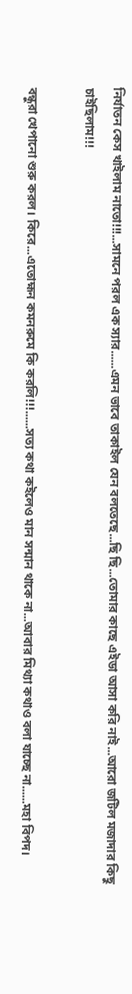নির্যাতন কেস খাইলাম নাতো!!!...সামনে পরল এক স্যার......এমন ভাবে তাকাইল যেন বলতেছে...ছি ছি...তোমার কাছে এইডা আসা করি নাই...আরো জটিল মজাদার কিছু চাইছিলাম!!!

বন্ধুরা খেপানো শুরু করল। কিরে...এতোহ্মন কমনরুমে কি করলি!!!......সত্য কথা কইলেও মান সন্মান থাকে না...আবার মিথ্যা কথাও বলা যাচ্ছে না......মহা বিপদ।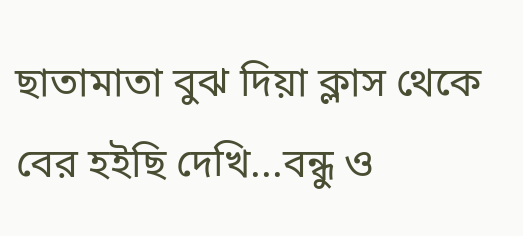ছাতামাতা বুঝ দিয়া ক্লাস থেকে বের হইছি দেখি...বন্ধু ও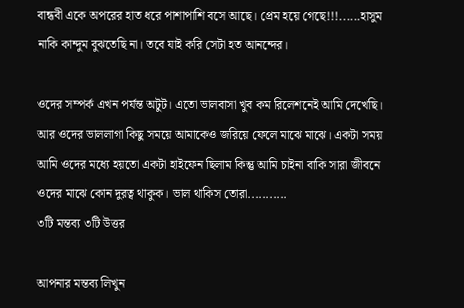বান্ধবী একে অপরের হাত ধরে পাশাপাশি বসে আছে। প্রেম হয়ে গেছে!!!......হাসুম নাকি কান্দুম বুঝতেছি না। তবে যাই করি সেটা হত আনন্দের।

ওদের সম্পর্ক এখন পর্যন্ত অটুট। এতো ভালবাসা খুব কম রিলেশনেই আমি দেখেছি। আর ওদের ভাললাগা কিছু সময়ে আমাকেও জরিয়ে ফেলে মাঝে মাঝে। একটা সময় আমি ওদের মধ্যে হয়তো একটা হাইফেন ছিলাম কিন্তু আমি চাইনা বাকি সারা জীবনে ওদের মাঝে কোন দুরত্ব থাকুক। ভাল থাকিস তোরা...........
৩টি মন্তব্য ৩টি উত্তর

আপনার মন্তব্য লিখুন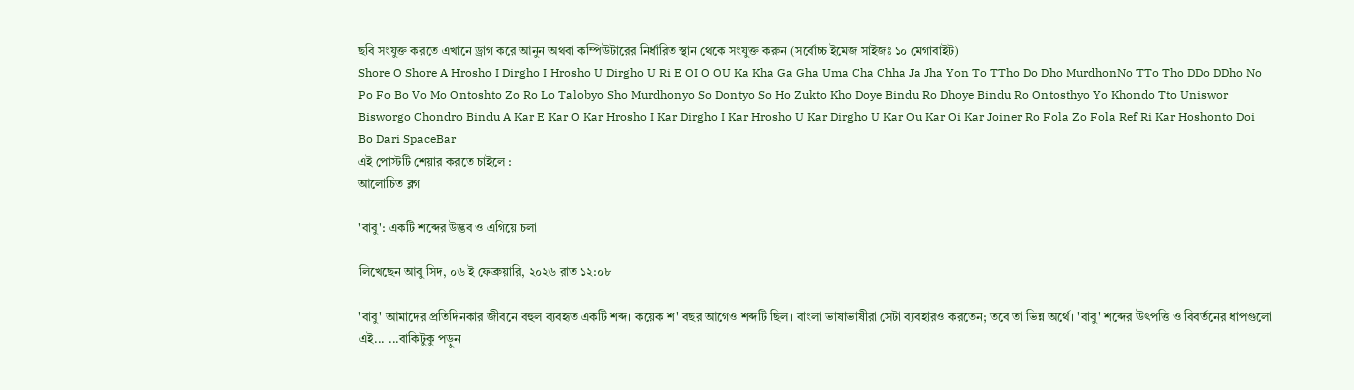ছবি সংযুক্ত করতে এখানে ড্রাগ করে আনুন অথবা কম্পিউটারের নির্ধারিত স্থান থেকে সংযুক্ত করুন (সর্বোচ্চ ইমেজ সাইজঃ ১০ মেগাবাইট)
Shore O Shore A Hrosho I Dirgho I Hrosho U Dirgho U Ri E OI O OU Ka Kha Ga Gha Uma Cha Chha Ja Jha Yon To TTho Do Dho MurdhonNo TTo Tho DDo DDho No Po Fo Bo Vo Mo Ontoshto Zo Ro Lo Talobyo Sho Murdhonyo So Dontyo So Ho Zukto Kho Doye Bindu Ro Dhoye Bindu Ro Ontosthyo Yo Khondo Tto Uniswor Bisworgo Chondro Bindu A Kar E Kar O Kar Hrosho I Kar Dirgho I Kar Hrosho U Kar Dirgho U Kar Ou Kar Oi Kar Joiner Ro Fola Zo Fola Ref Ri Kar Hoshonto Doi Bo Dari SpaceBar
এই পোস্টটি শেয়ার করতে চাইলে :
আলোচিত ব্লগ

'বাবু': একটি শব্দের উদ্ভব ও এগিয়ে চলা

লিখেছেন আবু সিদ, ০৬ ই ফেব্রুয়ারি, ২০২৬ রাত ১২:০৮

'বাবু' আমাদের প্রতিদিনকার জীবনে বহুল ব্যবহৃত একটি শব্দ। কয়েক শ' বছর আগেও শব্দটি ছিল। বাংলা ভাষাভাষীরা সেটা ব্যবহারও করতেন; তবে তা ভিন্ন অর্থে। 'বাবু' শব্দের উৎপত্তি ও বিবর্তনের ধাপগুলো এই... ...বাকিটুকু পড়ুন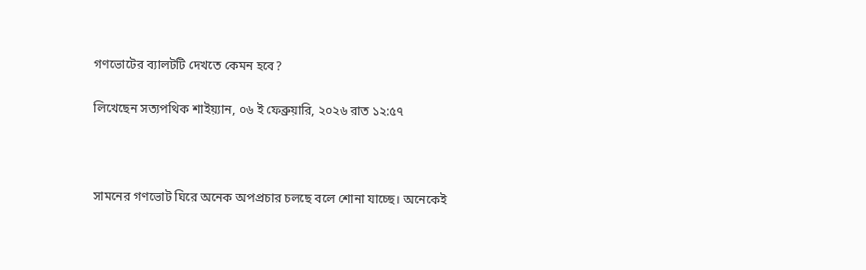গণভোটের ব্যালটটি দেখতে কেমন হবে?

লিখেছেন সত্যপথিক শাইয়্যান, ০৬ ই ফেব্রুয়ারি, ২০২৬ রাত ১২:৫৭



সামনের গণভোট ঘিরে অনেক অপপ্রচার চলছে বলে শোনা যাচ্ছে। অনেকেই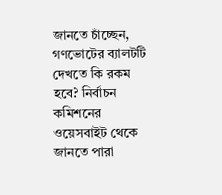জানতে চাঁচ্ছেন, গণভোটের ব্যালটটি দেখতে কি রকম হবে? নির্বাচন কমিশনের ওয়েসবাইট থেকে জানতে পারা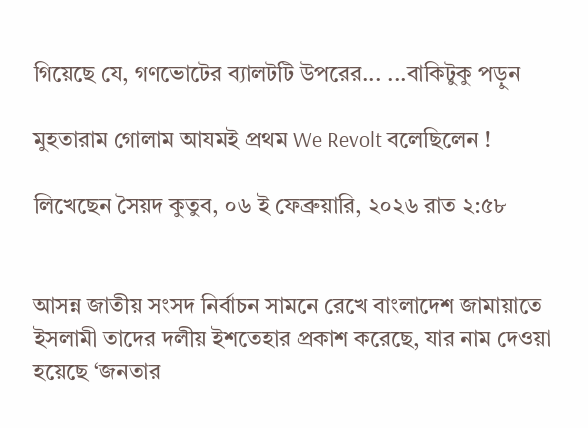গিয়েছে যে, গণভোটের ব্যালটটি উপরের... ...বাকিটুকু পড়ুন

মুহতারাম গোলাম আযমই প্রথম We Revolt বলেছিলেন !

লিখেছেন সৈয়দ কুতুব, ০৬ ই ফেব্রুয়ারি, ২০২৬ রাত ২:৫৮


আসন্ন জাতীয় সংসদ নির্বাচন সামনে রেখে বাংলাদেশ জামায়াতে ইসলামী তাদের দলীয় ইশতেহার প্রকাশ করেছে, যার নাম দেওয়া হয়েছে ‘জনতার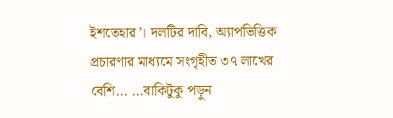ইশতেহার’। দলটির দাবি, অ্যাপভিত্তিক প্রচারণার মাধ্যমে সংগৃহীত ৩৭ লাখের বেশি... ...বাকিটুকু পড়ুন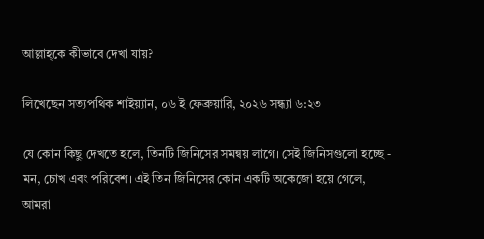আল্লাহ্‌কে কীভাবে দেখা যায়?

লিখেছেন সত্যপথিক শাইয়্যান, ০৬ ই ফেব্রুয়ারি, ২০২৬ সন্ধ্যা ৬:২৩

যে কোন কিছু দেখতে হলে, তিনটি জিনিসের সমন্বয় লাগে। সেই জিনিসগুলো হচ্ছে - মন, চোখ এবং পরিবেশ। এই তিন জিনিসের কোন একটি অকেজো হয়ে গেলে, আমরা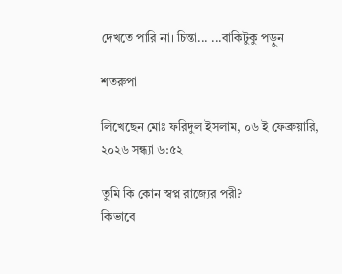দেখতে পারি না। চিন্তা... ...বাকিটুকু পড়ুন

শতরুপা

লিখেছেন মোঃ ফরিদুল ইসলাম, ০৬ ই ফেব্রুয়ারি, ২০২৬ সন্ধ্যা ৬:৫২

তুমি কি কোন স্বপ্ন রাজ্যের পরী?
কিভাবে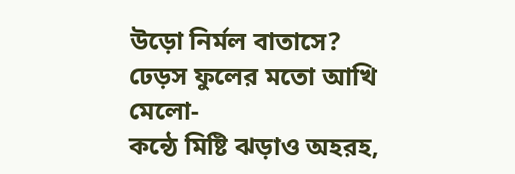উড়ো নির্মল বাতাসে?
ঢেড়স ফুলের মতো আখি মেলো-
কন্ঠে মিষ্টি ঝড়াও অহরহ,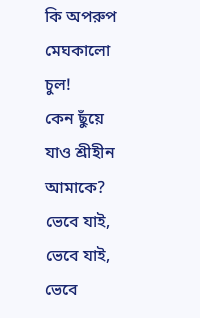কি অপরুপ মেঘকালো চুল!
কেন ছুঁয়ে যাও শ্রীহীন আমাকে?
ভেবে যাই, ভেবে যাই, ভেবে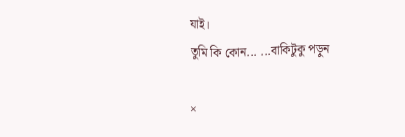যাই।
তুমি কি কোন... ...বাকিটুকু পড়ুন

×